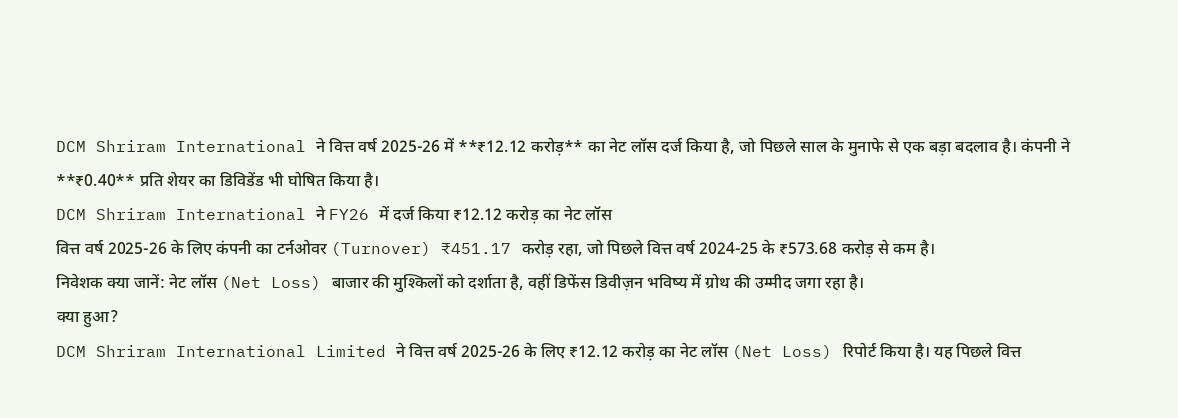DCM Shriram International ने वित्त वर्ष 2025-26 में **₹12.12 करोड़** का नेट लॉस दर्ज किया है, जो पिछले साल के मुनाफे से एक बड़ा बदलाव है। कंपनी ने **₹0.40** प्रति शेयर का डिविडेंड भी घोषित किया है।
DCM Shriram International ने FY26 में दर्ज किया ₹12.12 करोड़ का नेट लॉस
वित्त वर्ष 2025-26 के लिए कंपनी का टर्नओवर (Turnover) ₹451.17 करोड़ रहा, जो पिछले वित्त वर्ष 2024-25 के ₹573.68 करोड़ से कम है।
निवेशक क्या जानें: नेट लॉस (Net Loss) बाजार की मुश्किलों को दर्शाता है, वहीं डिफेंस डिवीज़न भविष्य में ग्रोथ की उम्मीद जगा रहा है।
क्या हुआ?
DCM Shriram International Limited ने वित्त वर्ष 2025-26 के लिए ₹12.12 करोड़ का नेट लॉस (Net Loss) रिपोर्ट किया है। यह पिछले वित्त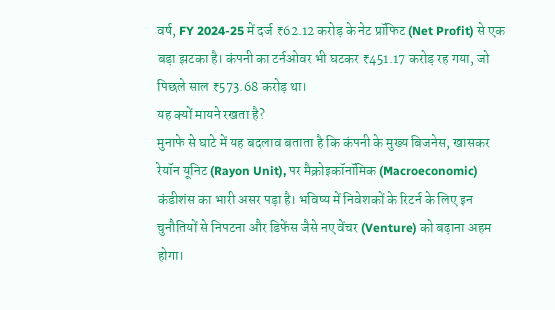वर्ष, FY 2024-25 में दर्ज ₹62.12 करोड़ के नेट प्रॉफिट (Net Profit) से एक बड़ा झटका है। कंपनी का टर्नओवर भी घटकर ₹451.17 करोड़ रह गया, जो पिछले साल ₹573.68 करोड़ था।
यह क्यों मायने रखता है?
मुनाफे से घाटे में यह बदलाव बताता है कि कंपनी के मुख्य बिजनेस, खासकर रेयॉन यूनिट (Rayon Unit), पर मैक्रोइकॉनॉमिक (Macroeconomic) कंडीशंस का भारी असर पड़ा है। भविष्य में निवेशकों के रिटर्न के लिए इन चुनौतियों से निपटना और डिफेंस जैसे नए वेंचर (Venture) को बढ़ाना अहम होगा।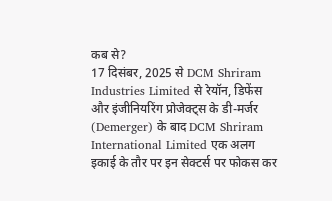कब से?
17 दिसंबर, 2025 से DCM Shriram Industries Limited से रेयॉन, डिफेंस और इंजीनियरिंग प्रोजेक्ट्स के डी-मर्जर (Demerger) के बाद DCM Shriram International Limited एक अलग इकाई के तौर पर इन सेक्टर्स पर फोकस कर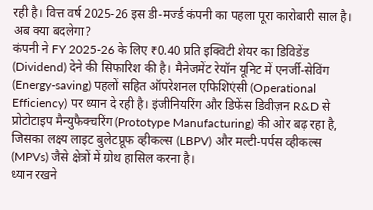रही है। वित्त वर्ष 2025-26 इस डी-मर्ज्ड कंपनी का पहला पूरा कारोबारी साल है।
अब क्या बदलेगा?
कंपनी ने FY 2025-26 के लिए ₹0.40 प्रति इक्विटी शेयर का डिविडेंड (Dividend) देने की सिफारिश की है। मैनेजमेंट रेयॉन यूनिट में एनर्जी-सेविंग (Energy-saving) पहलों सहित ऑपरेशनल एफिशिएंसी (Operational Efficiency) पर ध्यान दे रही है। इंजीनियरिंग और डिफेंस डिवीज़न R&D से प्रोटोटाइप मैन्युफैक्चरिंग (Prototype Manufacturing) की ओर बढ़ रहा है, जिसका लक्ष्य लाइट बुलेटप्रूफ व्हीकल्स (LBPV) और मल्टी-पर्पस व्हीकल्स (MPVs) जैसे क्षेत्रों में ग्रोथ हासिल करना है।
ध्यान रखने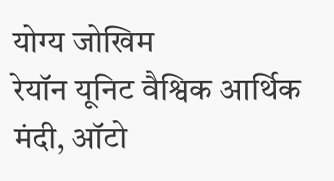योग्य जोखिम
रेयॉन यूनिट वैश्विक आर्थिक मंदी, ऑटो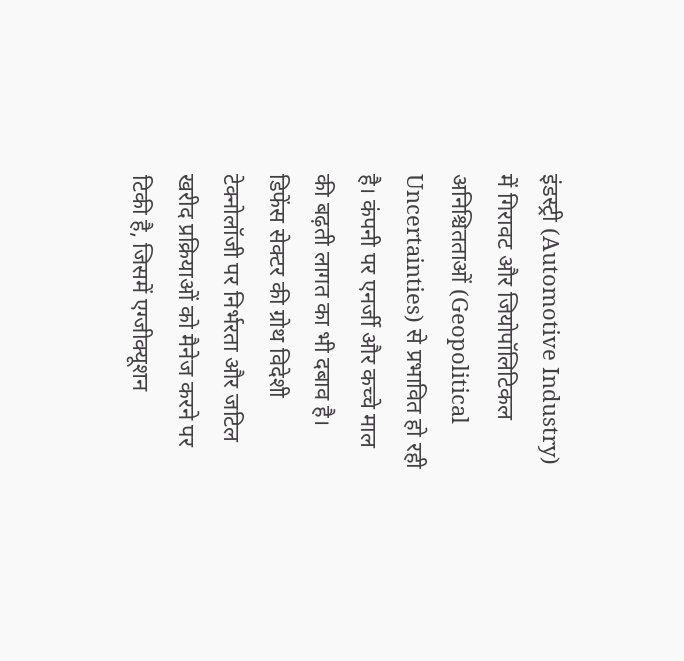इंडस्ट्री (Automotive Industry) में गिरावट और जियोपॉलिटिकल अनिश्चितताओं (Geopolitical Uncertainties) से प्रभावित हो रही है। कंपनी पर एनर्जी और कच्चे माल की बढ़ती लागत का भी दबाव है। डिफेंस सेक्टर की ग्रोथ विदेशी टेक्नोलॉजी पर निर्भरता और जटिल खरीद प्रक्रियाओं को मैनेज करने पर टिकी है, जिसमें एग्जीक्यूशन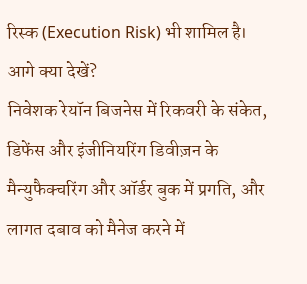रिस्क (Execution Risk) भी शामिल है।
आगे क्या देखें?
निवेशक रेयॉन बिजनेस में रिकवरी के संकेत, डिफेंस और इंजीनियरिंग डिवीज़न के मैन्युफैक्चरिंग और ऑर्डर बुक में प्रगति, और लागत दबाव को मैनेज करने में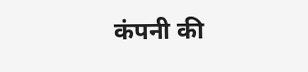कंपनी की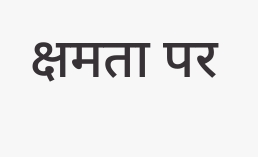क्षमता पर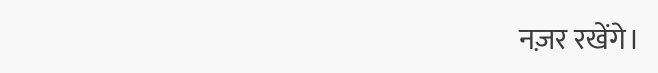नज़र रखेंगे।